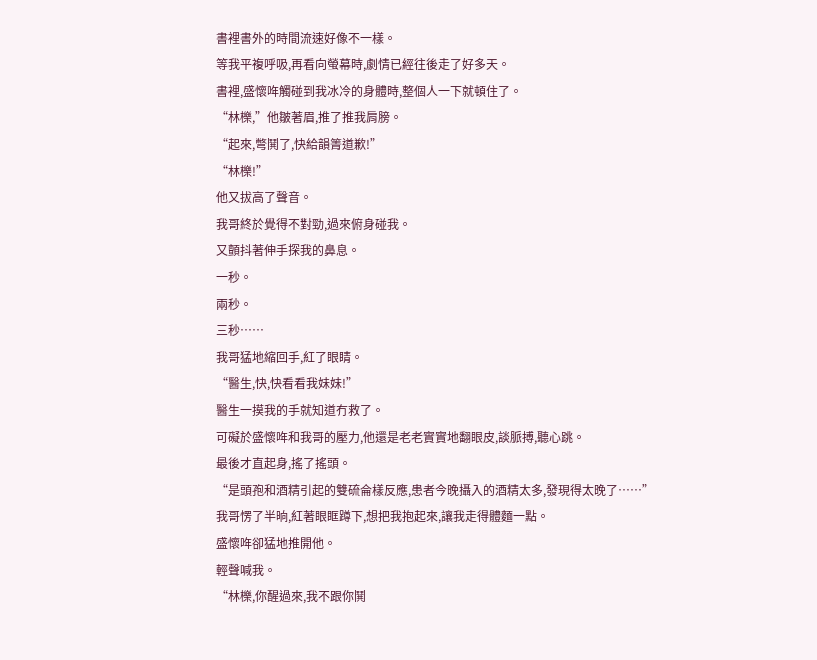書裡書外的時間流速好像不一樣。
等我平複呼吸,再看向螢幕時,劇情已經往後走了好多天。
書裡,盛懷哖觸碰到我冰冷的身體時,整個人一下就頓住了。
“林櫟,”他皺著眉,推了推我肩膀。
“起來,彆鬨了,快給韻箐道歉!”
“林櫟!”
他又拔高了聲音。
我哥終於覺得不對勁,過來俯身碰我。
又顫抖著伸手探我的鼻息。
一秒。
兩秒。
三秒……
我哥猛地縮回手,紅了眼睛。
“醫生,快,快看看我妹妹!”
醫生一摸我的手就知道冇救了。
可礙於盛懷哖和我哥的壓力,他還是老老實實地翻眼皮,談脈搏,聽心跳。
最後才直起身,搖了搖頭。
“是頭孢和酒精引起的雙硫侖樣反應,患者今晚攝入的酒精太多,發現得太晚了……”
我哥愣了半晌,紅著眼眶蹲下,想把我抱起來,讓我走得體麵一點。
盛懷哖卻猛地推開他。
輕聲喊我。
“林櫟,你醒過來,我不跟你鬨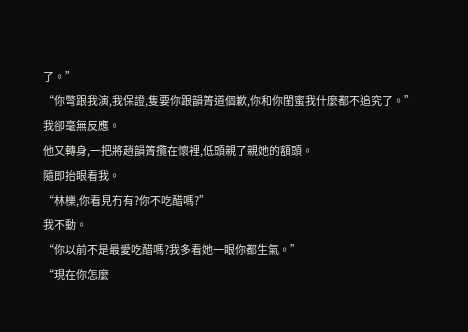了。”
“你彆跟我演,我保證,隻要你跟韻箐道個歉,你和你閨蜜我什麼都不追究了。”
我卻毫無反應。
他又轉身,一把將趙韻箐攬在懷裡,低頭親了親她的額頭。
隨即抬眼看我。
“林櫟,你看見冇有?你不吃醋嗎?”
我不動。
“你以前不是最愛吃醋嗎?我多看她一眼你都生氣。”
“現在你怎麼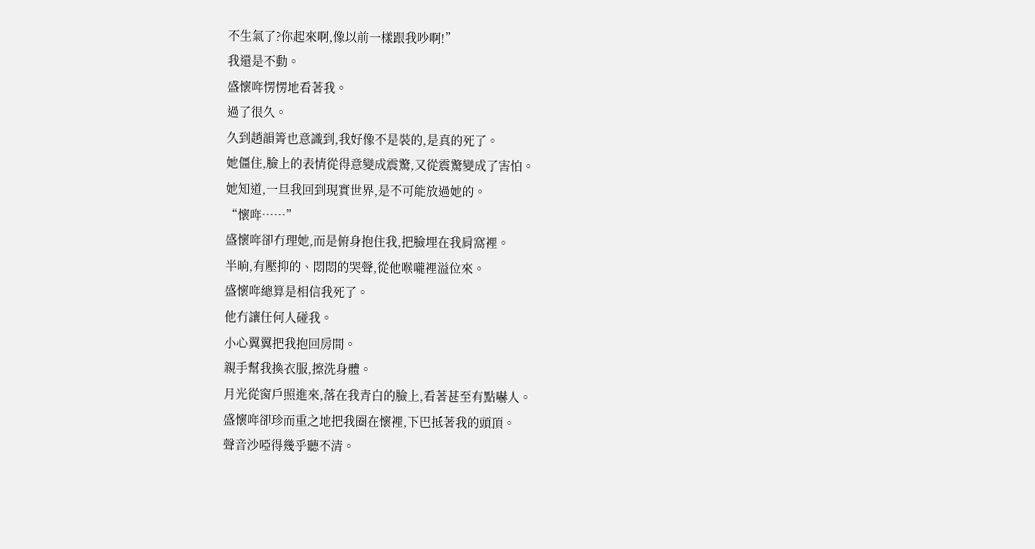不生氣了?你起來啊,像以前一樣跟我吵啊!”
我還是不動。
盛懷哖愣愣地看著我。
過了很久。
久到趙韻箐也意識到,我好像不是裝的,是真的死了。
她僵住,臉上的表情從得意變成震驚,又從震驚變成了害怕。
她知道,一旦我回到現實世界,是不可能放過她的。
“懷哖……”
盛懷哖卻冇理她,而是俯身抱住我,把臉埋在我肩窩裡。
半晌,有壓抑的、悶悶的哭聲,從他喉嚨裡溢位來。
盛懷哖總算是相信我死了。
他冇讓任何人碰我。
小心翼翼把我抱回房間。
親手幫我換衣服,擦洗身體。
月光從窗戶照進來,落在我青白的臉上,看著甚至有點嚇人。
盛懷哖卻珍而重之地把我圈在懷裡,下巴抵著我的頭頂。
聲音沙啞得幾乎聽不清。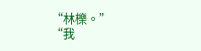“林櫟。”
“我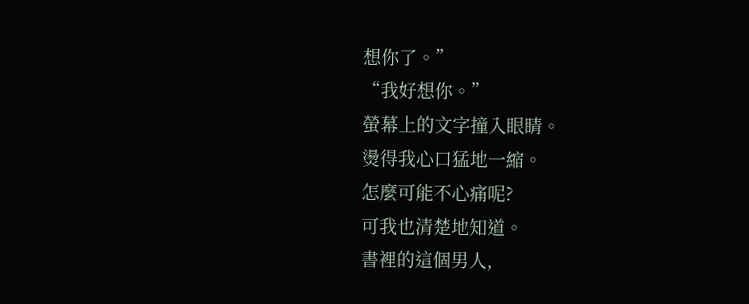想你了。”
“我好想你。”
螢幕上的文字撞入眼睛。
燙得我心口猛地一縮。
怎麼可能不心痛呢?
可我也清楚地知道。
書裡的這個男人,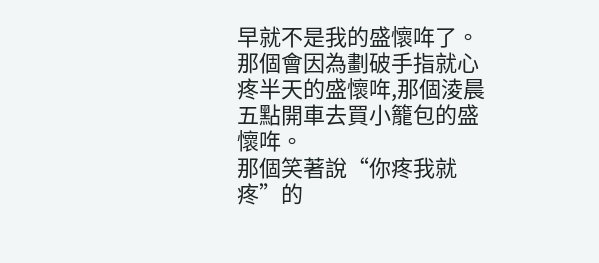早就不是我的盛懷哖了。
那個會因為劃破手指就心疼半天的盛懷哖,那個淩晨五點開車去買小籠包的盛懷哖。
那個笑著說“你疼我就疼”的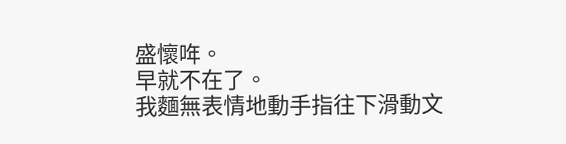盛懷哖。
早就不在了。
我麵無表情地動手指往下滑動文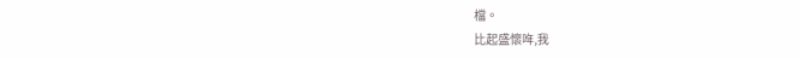檔。
比起盛懷哖,我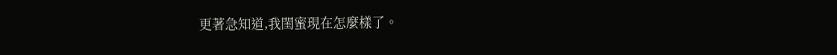更著急知道,我閨蜜現在怎麼樣了。